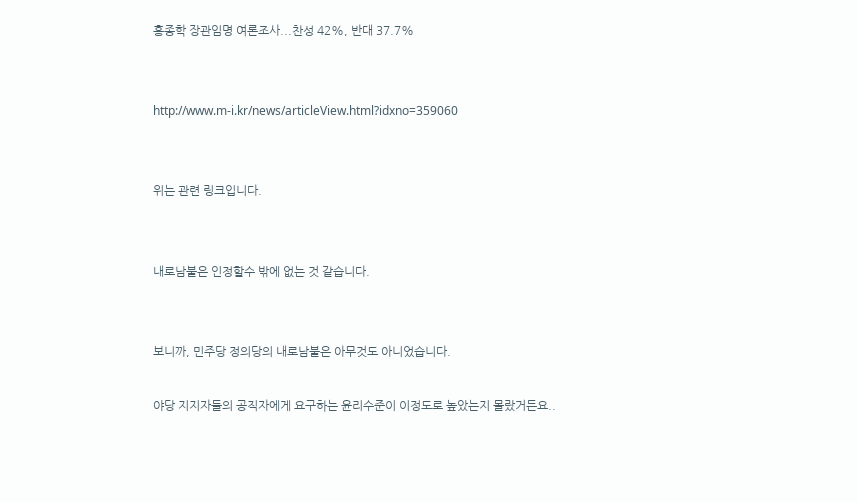홍종학 장관임명 여론조사...찬성 42%, 반대 37.7%


http://www.m-i.kr/news/articleView.html?idxno=359060


위는 관련 링크입니다.


내로남불은 인정할수 밖에 없는 것 같습니다.


보니까, 민주당 정의당의 내로남불은 아무것도 아니었습니다.

야당 지지자들의 공직자에게 요구하는 윤리수준이 이정도로 높았는지 몰랐거든요..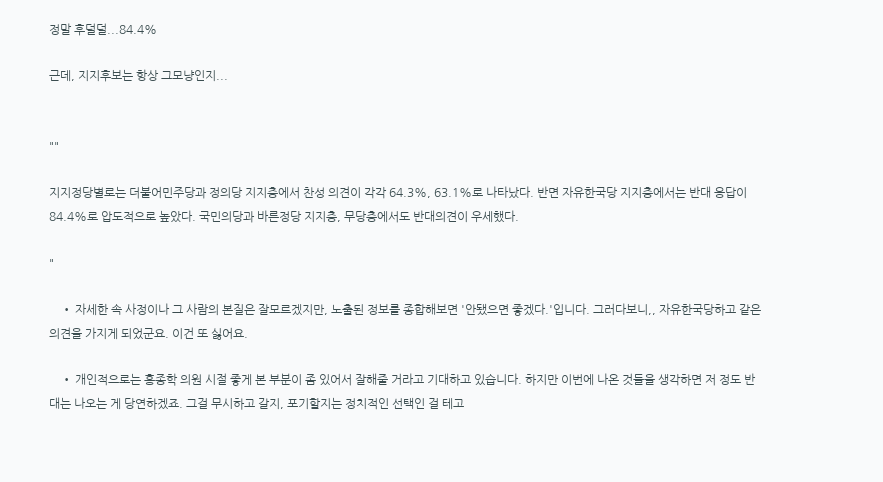정말 후덜덜...84.4%

근데, 지지후보는 항상 그모냥인지...


""

지지정당별로는 더불어민주당과 정의당 지지층에서 찬성 의견이 각각 64.3%, 63.1%로 나타났다. 반면 자유한국당 지지층에서는 반대 응답이 84.4%로 압도적으로 높았다. 국민의당과 바른정당 지지층, 무당층에서도 반대의견이 우세했다.

"

    • 자세한 속 사정이나 그 사람의 본질은 잘모르겠지만, 노출된 정보를 종합해보면 '안됐으면 좋겠다.'입니다. 그러다보니,, 자유한국당하고 같은 의견을 가지게 되었군요. 이건 또 싫어요.

    • 개인적으로는 홍종학 의원 시절 좋게 본 부분이 좀 있어서 잘해줄 거라고 기대하고 있습니다. 하지만 이번에 나온 것들을 생각하면 저 정도 반대는 나오는 게 당연하겠죠. 그걸 무시하고 갈지, 포기할지는 정치적인 선택인 걸 테고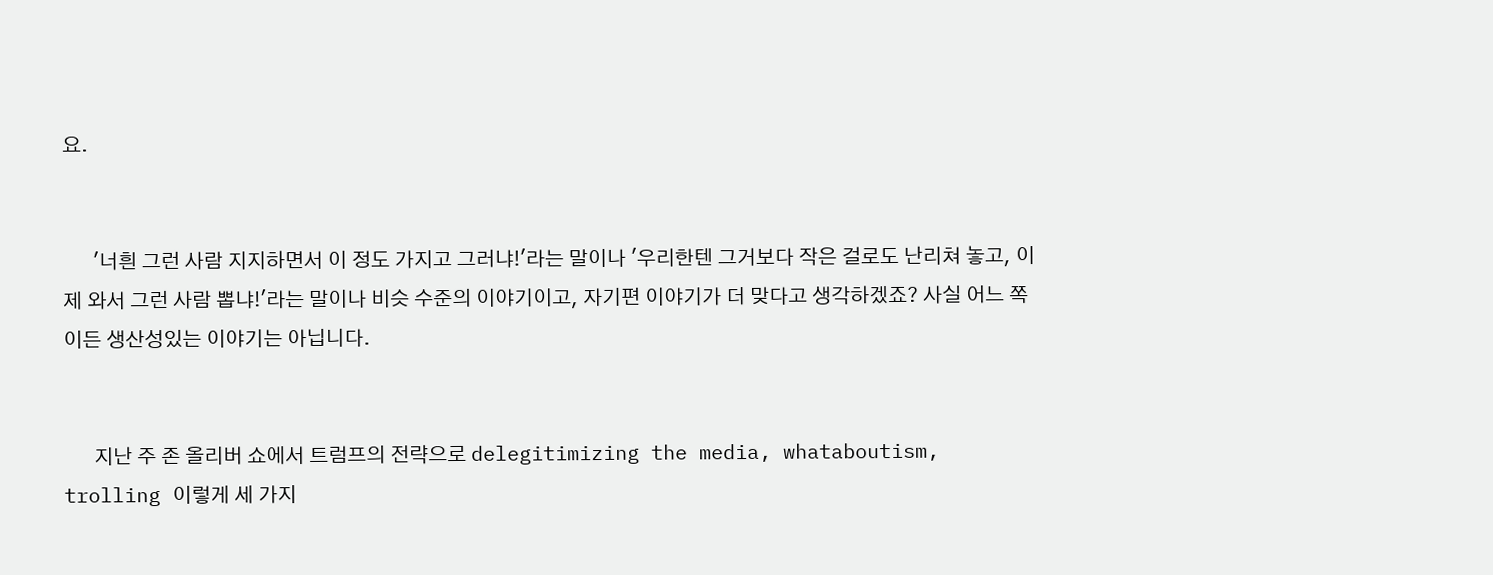요.


      '너흰 그런 사람 지지하면서 이 정도 가지고 그러냐!'라는 말이나 '우리한텐 그거보다 작은 걸로도 난리쳐 놓고, 이제 와서 그런 사람 뽑냐!'라는 말이나 비슷 수준의 이야기이고, 자기편 이야기가 더 맞다고 생각하겠죠? 사실 어느 쪽이든 생산성있는 이야기는 아닙니다.


      지난 주 존 올리버 쇼에서 트럼프의 전략으로 delegitimizing the media, whataboutism, trolling 이렇게 세 가지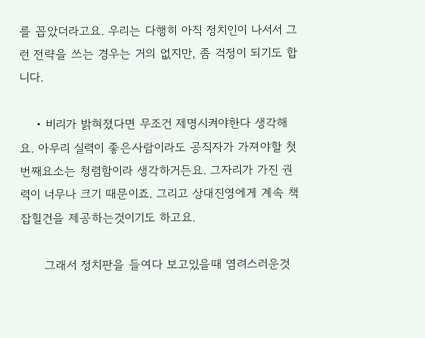를 꼽았더라고요. 우리는 다행히 아직 정치인이 나서서 그런 전략을 쓰는 경우는 거의 없지만, 좀 걱정이 되기도 합니다.

    • 비리가 밝혀졌다면 무조건 제명시켜야한다 생각해요. 아무리 실력이 좋은사람이라도 공직자가 가져야할 첫번째요소는 청렴함이라 생각하거든요. 그자리가 가진 권력이 너무나 크기 때문이죠. 그리고 상대진영에게 계속 책잡힐건을 제공하는것이기도 하고요.

      그래서 정치판을 들여다 보고있을때 염려스러운것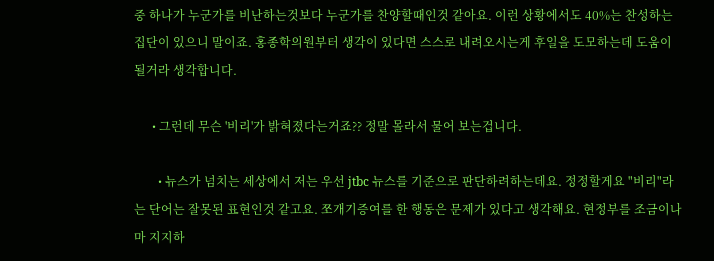중 하나가 누군가를 비난하는것보다 누군가를 찬양할때인것 같아요. 이런 상황에서도 40%는 찬성하는 집단이 있으니 말이죠. 홍종학의원부터 생각이 있다면 스스로 내려오시는게 후일을 도모하는데 도움이 될거라 생각합니다.

      • 그런데 무슨 '비리'가 밝혀졌다는거죠?? 정말 몰라서 물어 보는겁니다.

        • 뉴스가 넘치는 세상에서 저는 우선 jtbc 뉴스를 기준으로 판단하려하는데요. 정정할게요 "비리"라는 단어는 잘못된 표현인것 같고요. 쪼개기증여를 한 행동은 문제가 있다고 생각해요. 현정부를 조금이나마 지지하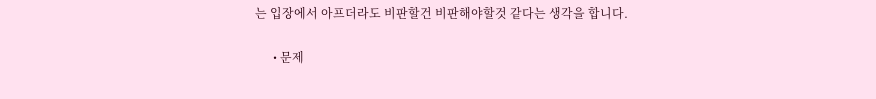는 입장에서 아프더라도 비판할건 비판해야할것 같다는 생각을 합니다.

      • 문제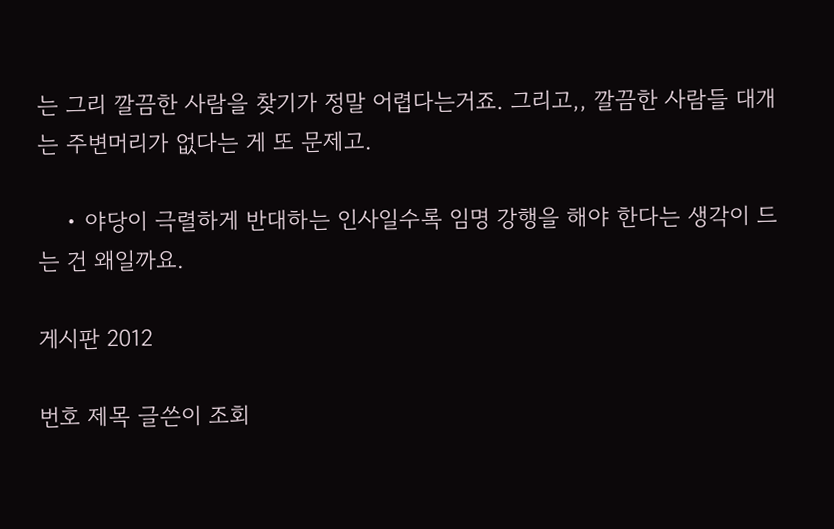는 그리 깔끔한 사람을 찾기가 정말 어렵다는거죠. 그리고,, 깔끔한 사람들 대개는 주변머리가 없다는 게 또 문제고.

    • 야당이 극렬하게 반대하는 인사일수록 임명 강행을 해야 한다는 생각이 드는 건 왜일까요.

게시판 2012

번호 제목 글쓴이 조회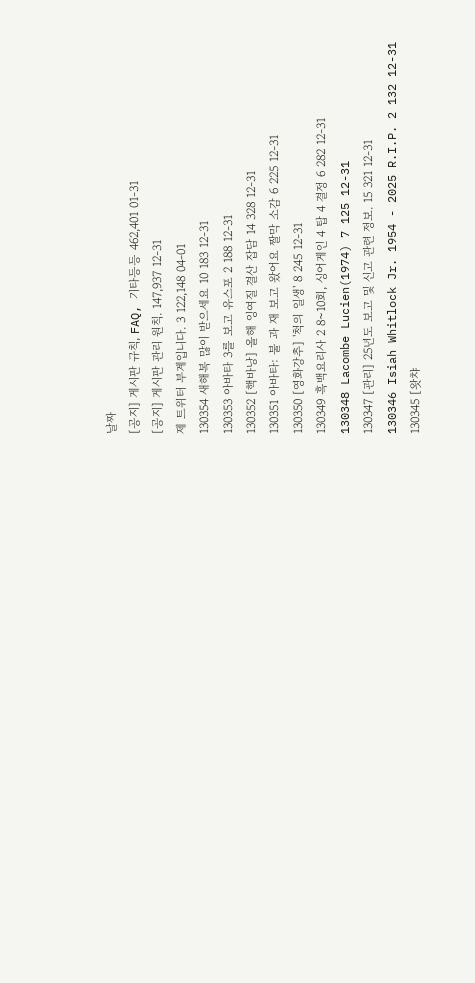날짜
[공지] 게시판 규칙, FAQ, 기타등등 462,401 01-31
[공지] 게시판 관리 원칙. 147,937 12-31
제 트위터 부계입니다. 3 122,148 04-01
130354 새해복 많이 받으세요 10 183 12-31
130353 아바타 3를 보고 유스포 2 188 12-31
130352 [핵바낭] 올해 잉여질 결산 잡담 14 328 12-31
130351 아바타: 불 과 재 보고 왔어요 짤막 소감 6 225 12-31
130350 [영화강추] '척의 일생' 8 245 12-31
130349 흑백요리사 2 8~10회, 싱어게인 4 탑 4 결정 6 282 12-31
130348 Lacombe Lucien(1974) 7 125 12-31
130347 [관리] 25년도 보고 및 신고 관련 정보. 15 321 12-31
130346 Isiah Whitlock Jr. 1954 - 2025 R.I.P. 2 132 12-31
130345 [왓챠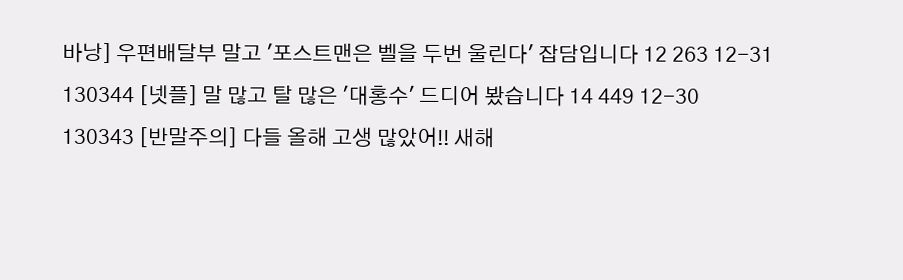바낭] 우편배달부 말고 '포스트맨은 벨을 두번 울린다' 잡담입니다 12 263 12-31
130344 [넷플] 말 많고 탈 많은 '대홍수' 드디어 봤습니다 14 449 12-30
130343 [반말주의] 다들 올해 고생 많았어!! 새해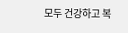모두 건강하고 복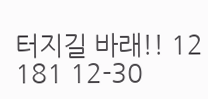터지길 바래!! 12 181 12-30